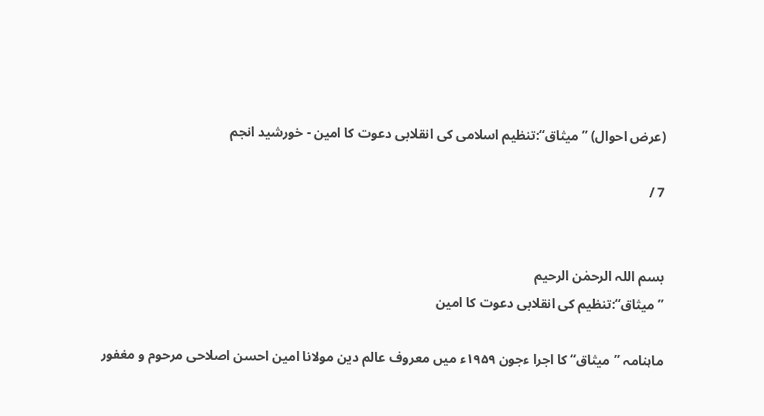(عرض احوال) ’’ میثاق‘‘:تنظیم اسلامی کی انقلابی دعوت کا امین - خورشید انجم

7 /


بسم اللہ الرحمٰن الرحیم
’’ میثاق‘‘:تنظیم کی انقلابی دعوت کا امین

ماہنامہ ’’میثاق‘‘ کا اجرا ءجون ۱۹۵۹ء میں معروف عالم دین مولانا امین احسن اصلاحی مرحوم و مغفور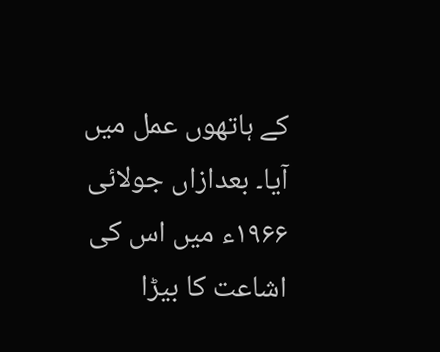کے ہاتھوں عمل میں آیا۔ بعدازاں جولائی ۱۹۶۶ء میں اس کی اشاعت کا بیڑا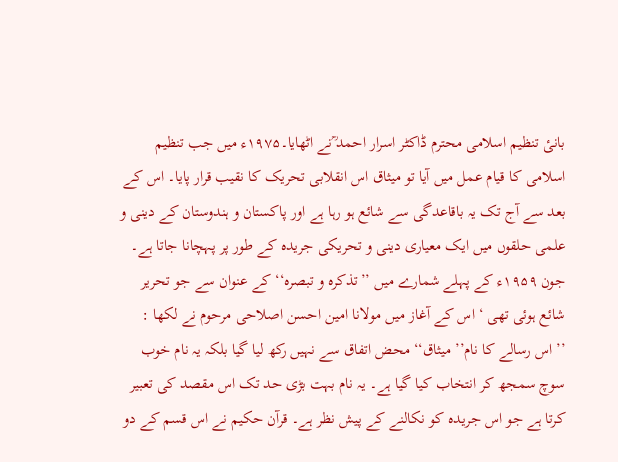بانیٔ تنظیم اسلامی محترم ڈاکٹر اسرار احمد ؒنے اٹھایا۔۱۹۷۵ء میں جب تنظیم اسلامی کا قیام عمل میں آیا تو میثاق اس انقلابی تحریک کا نقیب قرار پایا۔ اس کے بعد سے آج تک یہ باقاعدگی سے شائع ہو رہا ہے اور پاکستان و ہندوستان کے دینی و علمی حلقوں میں ایک معیاری دینی و تحریکی جریدہ کے طور پر پہچانا جاتا ہے۔ جون ۱۹۵۹ء کے پہلے شمارے میں ’’تذکرہ و تبصرہ‘‘کے عنوان سے جو تحریر شائع ہوئی تھی ‘ اس کے آغاز میں مولانا امین احسن اصلاحی مرحوم نے لکھا :
’’ اس رسالے کا نام’’ میثاق‘‘ محض اتفاق سے نہیں رکھ لیا گیا بلکہ یہ نام خوب سوچ سمجھ کر انتخاب کیا گیا ہے۔ یہ نام بہت بڑی حد تک اس مقصد کی تعبیر کرتا ہے جو اس جریدہ کو نکالنے کے پیش نظر ہے۔ قرآن حکیم نے اس قسم کے دو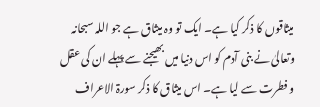میثاقوں کا ذکر کیا ہے۔ ایک تو وہ میثاق ہے جو اللہ سبحانہ وتعالیٰ نے بنی آدم کو اس دنیا میں بھیجنے سے پہلے ان کی عقل و فطرت سے لیا ہے۔ اس میثاق کا ذکر سورۃ الاعراف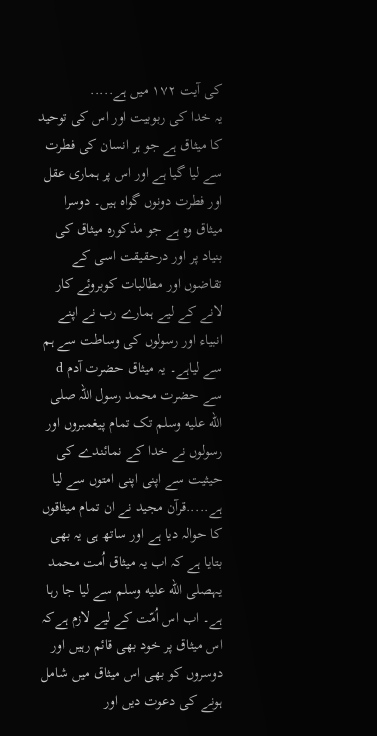کی آیت ۱۷۲ میں ہے.....
یہ خدا کی ربوبیت اور اس کی توحید کا میثاق ہے جو ہر انسان کی فطرت سے لیا گیا ہے اور اس پر ہماری عقل اور فطرت دونوں گواہ ہیں۔ دوسرا میثاق وہ ہے جو مذکورہ میثاق کی بنیاد پر اور درحقیقت اسی کے تقاضوں اور مطالبات کوبروئے کار لانے کے لیے ہمارے رب نے اپنے انبیاء اور رسولوں کی وساطت سے ہم سے لیاہے۔ یہ میثاق حضرت آدم d سے حضرت محمد رسول اللہ صلى الله عليه وسلم تک تمام پیغمبروں اور رسولوں نے خدا کے نمائندے کی حیثیت سے اپنی اپنی امتوں سے لیا ہے.....قرآن مجید نے ان تمام میثاقوں کا حوالہ دیا ہے اور ساتھ ہی یہ بھی بتایا ہے کہ اب یہ میثاق اُمت محمد یہصلى الله عليه وسلم سے لیا جا رہا ہے۔ اب اس اُمّت کے لیے لازم ہےکہ اس میثاق پر خود بھی قائم رہیں اور دوسروں کو بھی اس میثاق میں شامل ہونے کی دعوت دیں اور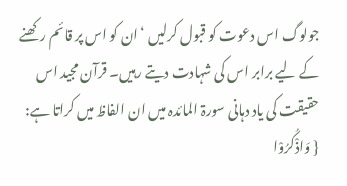جولوگ اس دعوت کو قبول کرلیں ‘ان کو اس پر قائم رکھنے کے لیے برابر اس کی شہادت دیتے رہیں۔ قرآن مجید اس حقیقت کی یاد دہانی سورۃ المائدہ میں ان الفاظ میں کراتا ہے:
{ وَاذْکُرُوْا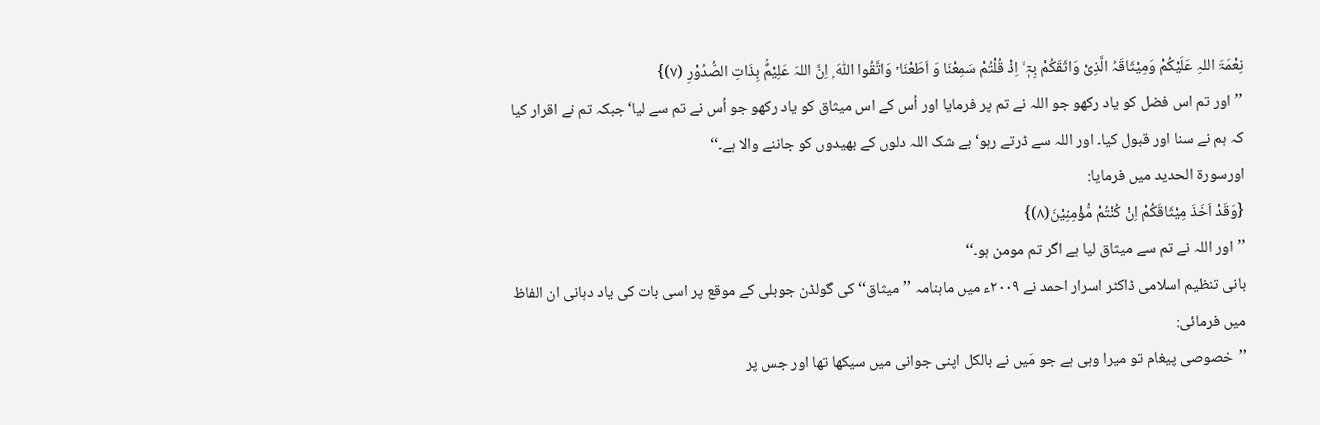نِعْمَۃَ اللہِ عَلَیْکُمْ وَمِیْثَاقَہُ الَّذِیْ وَاثَقَکُمْ بِہٖٓ ۙ اِذْ قُلْتُمْ سَمِعْنَا وَ اَطَعْنَا ۡ وَاتَّقُوا اللّٰہَ ۭ اِنَّ اللہَ عَلِیْمٌۢ بِذَاتِ الصُّدُوْرِ (۷)}
’’اور تم اس فضل کو یاد رکھو جو اللہ نے تم پر فرمایا اور اُس کے اس میثاق کو یاد رکھو جو اُس نے تم سے لیا‘جبکہ تم نے اقرار کیا کہ ہم نے سنا اور قبول کیا۔ اور اللہ سے ڈرتے رہو‘ بے شک اللہ دلوں کے بھیدوں کو جاننے والا ہے۔‘‘
اورسورۃ الحدید میں فرمایا:
{وَقَدْ اَخَذَ مِیْثَاقَکُمْ اِنْ کُنْتُمْ مُّؤْمِنِیْنَ(۸)}
’’اور اللہ نے تم سے میثاق لیا ہے اگر تم مومن ہو۔‘‘
بانی تنظیم اسلامی ڈاکٹر اسرار احمد نے ۲۰۰۹ء میں ماہنامہ ’’میثاق‘‘ کی گولڈن جوبلی کے موقع پر اسی بات کی یاد دہانی ان الفاظ میں فرمائی:
’’خصوصی پیغام تو میرا وہی ہے جو مَیں نے بالکل اپنی جوانی میں سیکھا تھا اور جس پر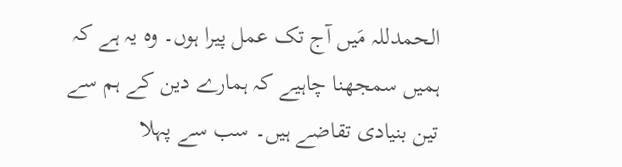الحمدللہ مَیں آج تک عمل پیرا ہوں۔ وہ یہ ہے کہ ہمیں سمجھنا چاہیے کہ ہمارے دین کے ہم سے تین بنیادی تقاضے ہیں۔ سب سے پہلا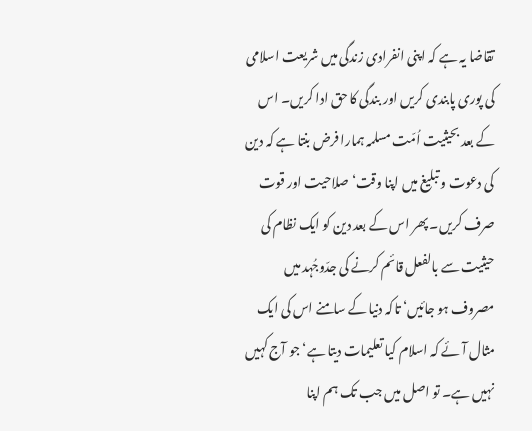تقاضا یہ ہے کہ اپنی انفرادی زندگی میں شریعت اسلامی کی پوری پابندی کریں اور بندگی کا حق ادا کریں۔ اس کے بعد بحیثیت اُمّت مسلمہ ہمارا فرض بنتا ہے کہ دین کی دعوت و تبلیغ میں اپنا وقت‘ صلاحیت اور قوت صرف کریں۔ پھر اس کے بعد دین کو ایک نظام کی حیثیت سے بالفعل قائم کرنے کی جدّوجُہد میں مصروف ہو جائیں‘ تاکہ دنیا کے سامنے اس کی ایک مثال آئے کہ اسلام کیا تعلیمات دیتا ہے‘ جو آج کہیں نہیں ہے۔ تو اصل میں جب تک ہم اپنا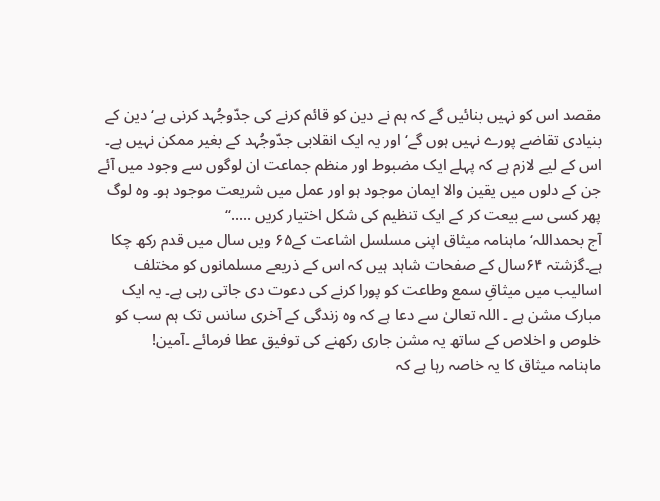مقصد اس کو نہیں بنائیں گے کہ ہم نے دین کو قائم کرنے کی جدّوجُہد کرنی ہے‘دین کے بنیادی تقاضے پورے نہیں ہوں گے‘ اور یہ ایک انقلابی جدّوجُہد کے بغیر ممکن نہیں ہے۔ اس کے لیے لازم ہے کہ پہلے ایک مضبوط اور منظم جماعت ان لوگوں سے وجود میں آئے جن کے دلوں میں یقین والا ایمان موجود ہو اور عمل میں شریعت موجود ہو۔ وہ لوگ پھر کسی سے بیعت کر کے ایک تنظیم کی شکل اختیار کریں .....‘‘
آج بحمداللہ‘ ماہنامہ میثاق اپنی مسلسل اشاعت کے۶۵ ویں سال میں قدم رکھ چکا ہے۔گزشتہ ۶۴سال کے صفحات شاہد ہیں کہ اس کے ذریعے مسلمانوں کو مختلف اسالیب میں میثاقِ سمع وطاعت کو پورا کرنے کی دعوت دی جاتی رہی ہے۔ یہ ایک مبارک مشن ہے ۔ اللہ تعالیٰ سے دعا ہے کہ وہ زندگی کے آخری سانس تک ہم سب کو خلوص و اخلاص کے ساتھ یہ مشن جاری رکھنے کی توفیق عطا فرمائے ۔آمین!
ماہنامہ میثاق کا یہ خاصہ رہا ہے کہ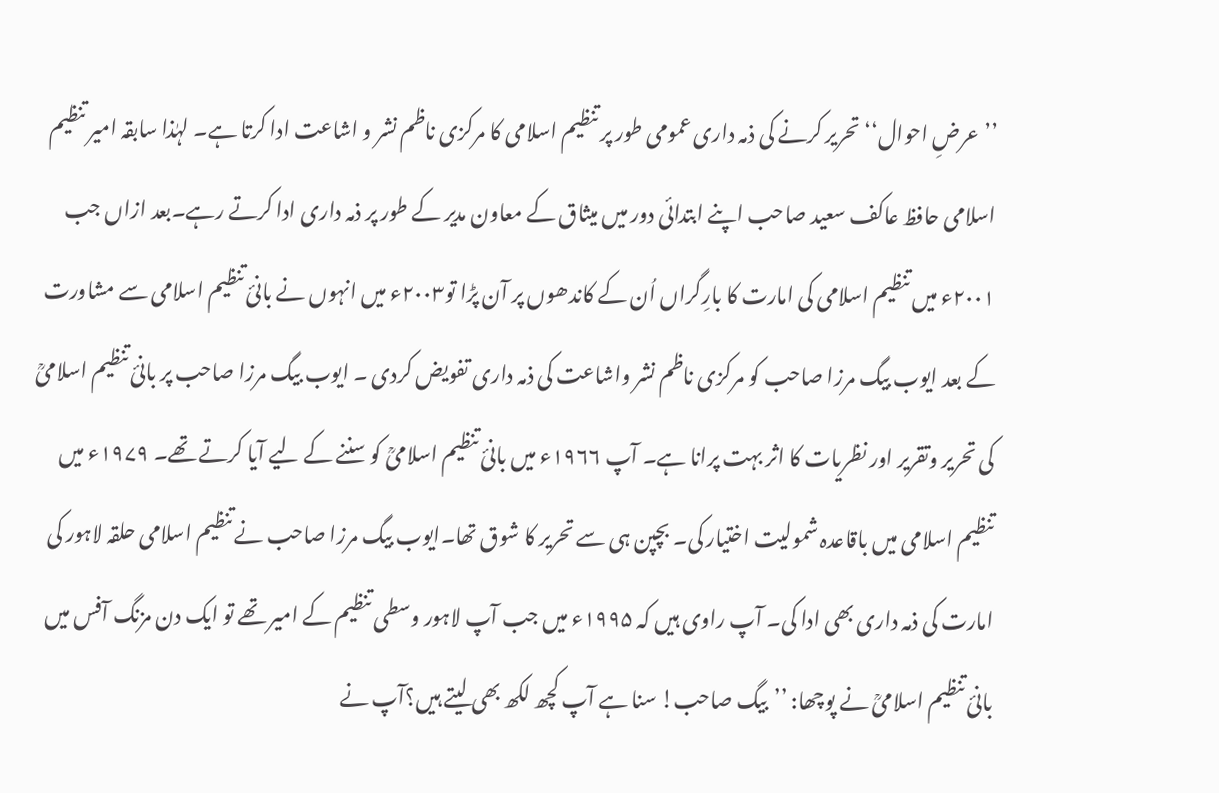’’عرضِ احوال‘‘ تحریر کرنے کی ذمہ داری عمومی طور پر تنظیم اسلامی کا مرکزی ناظم نشر و اشاعت ادا کرتا ہے۔ لہٰذا سابقہ امیر تنظیم اسلامی حافظ عاکف سعید صاحب اپنے ابتدائی دور میں میثاق کے معاون مدیر کے طور پر ذمہ داری ادا کرتے رہے۔بعد ازاں جب ۲۰۰۱ء میں تنظیم اسلامی کی امارت کا بارِگراں اُن کے کاندھوں پر آن پڑا تو۲۰۰۳ء میں انہوں نے بانیٔ تنظیم اسلامی سے مشاورت کے بعد ایوب بیگ مرزا صاحب کو مرکزی ناظم نشر واشاعت کی ذمہ داری تفویض کردی ۔ ایوب بیگ مرزا صاحب پر بانیٔ تنظیم اسلامیؒ کی تحریر وتقریر اور نظریات کا اثر بہت پرانا ہے۔ آپ ۱۹۶۶ء میں بانیٔ تنظیم اسلامیؒ کو سننے کے لیے آیا کرتے تھے۔ ۱۹۷۹ء میں تنظیم اسلامی میں باقاعدہ شمولیت اختیار کی۔ بچپن ہی سے تحریر کا شوق تھا۔ایوب بیگ مرزا صاحب نے تنظیم اسلامی حلقہ لاہور کی امارت کی ذمہ داری بھی ادا کی۔ آپ راوی ہیں کہ ۱۹۹۵ء میں جب آپ لاہور وسطی تنظیم کے امیر تھے تو ایک دن مزنگ آفس میں بانیٔ تنظیم اسلامیؒ نے پوچھا: ’’بیگ صاحب! سنا ہے آپ کچھ لکھ بھی لیتے ہیں؟آپ نے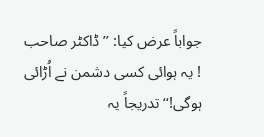جواباً عرض کیا: ’’ڈاکٹر صاحب ! یہ ہوائی کسی دشمن نے اُڑائی ہوگی!‘‘ تدریجاً یہ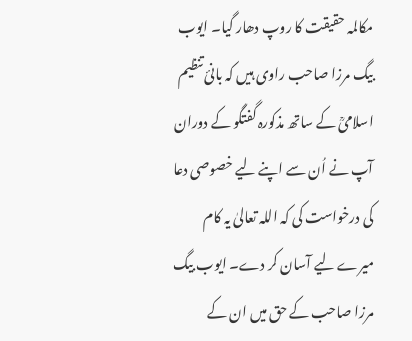مکالمہ حقیقت کا روپ دھار گیا۔ ایوب بیگ مرزا صاحب راوی ہیں کہ بانیٔ تنظیم اسلامیؒ کے ساتھ مذکورہ گفتگو کے دوران آپ نے اُن سے اپنے لیے خصوصی دعا کی درخواست کی کہ اللہ تعالیٰ یہ کام میرے لیے آسان کر دے۔ ایوب بیگ مرزا صاحب کے حق میں ان کے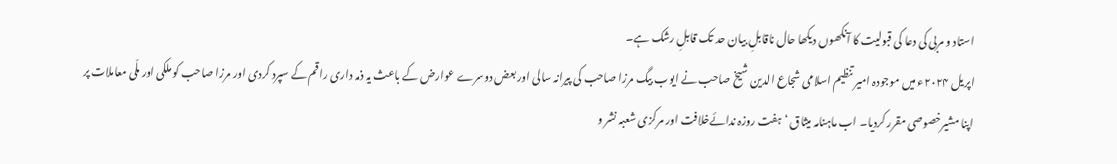استاد و مربی کی دعا کی قبولیت کا آنکھوں دیکھا حال ناقابلِ بیان حد تک قابلِ رشک ہے۔
اپریل ۲۰۲۴ء میں موجودہ امیر تنظیم اسلامی شجاع الدین شیخ صاحب نے ایوب بیگ مرزا صاحب کی پیرانہ سالی اور بعض دوسرے عوارض کے باعث یہ ذمہ داری راقم کے سپرد کردی اور مرزا صاحب کو ملکی اور ملّی معاملات پر اپنا مشیرخصوصی مقرر کردیا۔ اب ماہنامہ میثاق ‘ ہفت روزہ ندائےخلافت اور مرکزی شعبہ نشر و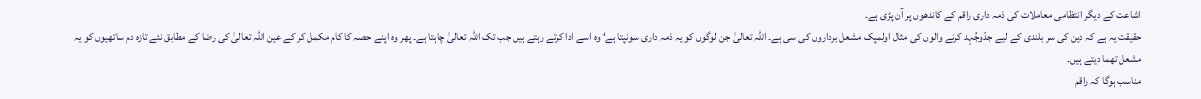اشاعت کے دیگر انتظامی معاملات کی ذمہ داری راقم کے کاندھوں پر آن پڑی ہے۔
حقیقت یہ ہے کہ دین کی سر بلندی کے لیے جدّوجُہد کرنے والوں کی مثال اولمپک مشعل برداروں کی سی ہے۔ اللہ تعالیٰ جن لوگوں کو یہ ذمہ داری سونپتا ہے‘ وہ اسے ادا کرتے رہتے ہیں جب تک اللہ تعالیٰ چاہتا ہے۔ پھر وہ اپنے حصہ کا کام مکمل کر کے عین اللہ تعالیٰ کی رضا کے مطابق نئے تازہ دم ساتھیوں کو یہ مشعل تھما دیتے ہیں۔
مناسب ہوگا کہ راقم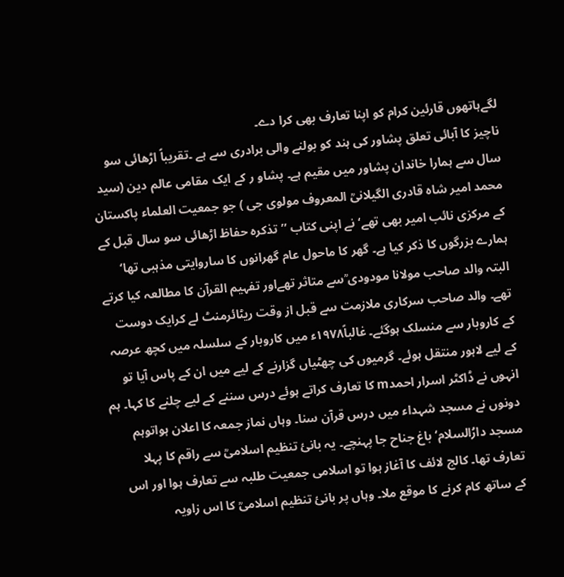لگےہاتھوں قارئین کرام کو اپنا تعارف بھی کرا دے۔
ناچیز کا آبائی تعلق پشاور کی ہند کو بولنے والی برادری سے ہے ۔تقریباً اڑھائی سو سال سے ہمارا خاندان پشاور میں مقیم ہے۔ پشاو ر کے ایک مقامی عالم دین (سید محمد امیر شاہ قادری الگیلانیؒ المعروف مولوی جی ) جو جمعیت العلماء پاکستان کے مرکزی نائب امیر بھی تھے‘ نے اپنی کتاب ’’تذکرہ حفاظ اڑھائی سو سال قبل کے ہمارے بزرگوں کا ذکر کیا ہے۔ گھر کا ماحول عام گھرانوں کا ساروایتی مذہبی تھا‘ البتہ والد صاحب مولانا مودودی ؒسے متاثر تھےاور تفہیم القرآن کا مطالعہ کیا کرتے تھے۔ والد صاحب سرکاری ملازمت سے قبل از وقت ریٹائرمنٹ لے کرایک دوست کے کاروبار سے منسلک ہوگئے۔ غالباً۱۹۷۸ء میں کاروبار کے سلسلہ میں کچھ عرصہ کے لیے لاہور منتقل ہوئے۔ گرمیوں کی چھٹیاں گزارنے کے لیے میں ان کے پاس آیا تو انہوں نے ڈاکٹر اسرار احمدm کا تعارف کراتے ہوئے درس سننے کے لیے چلنے کا کہا۔ ہم دونوں نے مسجد شہداء میں درس قرآن سنا۔ وہاں نماز جمعہ کا اعلان ہواتوہم مسجد دارُالسلام‘ باغ جناح جا پہنچے۔ یہ بانیٔ تنظیم اسلامیؒ سے راقم کا پہلا تعارف تھا۔ کالج لائف کا آغاز ہوا تو اسلامی جمعیت طلبہ سے تعارف ہوا اور اس کے ساتھ کام کرنے کا موقع ملا۔ وہاں پر بانیٔ تنظیم اسلامیؒ کا اس زاویہ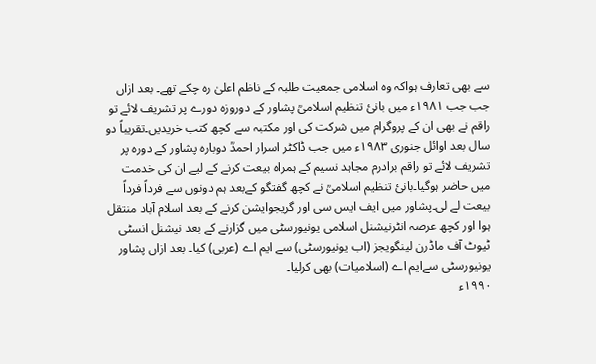سے بھی تعارف ہواکہ وہ اسلامی جمعیت طلبہ کے ناظم اعلیٰ رہ چکے تھے۔ بعد ازاں جب جب ۱۹۸۱ء میں بانیٔ تنظیم اسلامیؒ پشاور کے دوروزہ دورے پر تشریف لائے تو راقم نے بھی ان کے پروگرام میں شرکت کی اور مکتبہ سے کچھ کتب خریدیں۔تقریباً دو سال بعد اوائل جنوری ۱۹۸۳ء میں جب ڈاکٹر اسرار احمدؒ دوبارہ پشاور کے دورہ پر تشریف لائے تو راقم برادرم مجاہد نسیم کے ہمراہ بیعت کرنے کے لیے ان کی خدمت میں حاضر ہوگیا۔بانیٔ تنظیم اسلامیؒ نے کچھ گفتگو کےبعد ہم دونوں سے فرداً فرداً بیعت لے لی۔پشاور میں ایف ایس سی اور گریجوایشن کرنے کے بعد اسلام آباد منتقل ہوا اور کچھ عرصہ انٹرنیشنل اسلامی یونیورسٹی میں گزارنے کے بعد نیشنل انسٹی ٹیوٹ آف ماڈرن لینگویجز (اب یونیورسٹی) سے ایم اے (عربی) کیا۔ بعد ازاں پشاور یونیورسٹی سےایم اے (اسلامیات) بھی کرلیا۔
۱۹۹۰ء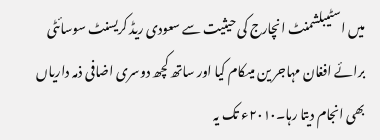میں اسٹیبلشمنٹ انچارج کی حیثیت سے سعودی ریڈ کریسنٹ سوسائٹی برائے افغان مہاجر ین میںکام کیا اور ساتھ کچھ دوسری اضافی ذمہ داریاں بھی انجام دیتا رہا۔۲۰۱۰ء تک یہ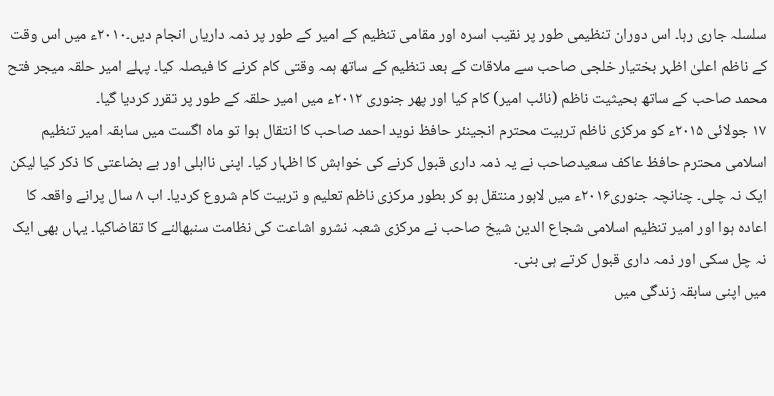سلسلہ جاری رہا۔ اس دوران تنظیمی طور پر نقیب اسرہ اور مقامی تنظیم کے امیر کے طور پر ذمہ داریاں انجام دیں۔۲۰۱۰ء میں اس وقت کے ناظم اعلیٰ اظہر بختیار خلجی صاحب سے ملاقات کے بعد تنظیم کے ساتھ ہمہ وقتی کام کرنے کا فیصلہ کیا۔ پہلے امیر حلقہ میجر فتح محمد صاحب کے ساتھ بحیثیت ناظم (نائب امیر) کام کیا اور پھر جنوری ۲۰۱۲ء میں امیر حلقہ کے طور پر تقرر کردیا گیا۔
۱۷ جولائی ۲۰۱۵ء کو مرکزی ناظم تربیت محترم انجینئر حافظ نوید احمد صاحب کا انتقال ہوا تو ماہ اگست میں سابقہ امیر تنظیم اسلامی محترم حافظ عاکف سعیدصاحب نے یہ ذمہ داری قبول کرنے کی خواہش کا اظہار کیا۔ اپنی نااہلی اور بے بضاعتی کا ذکر کیا لیکن ایک نہ چلی۔ چنانچہ جنوری۲۰۱۶ء میں لاہور منتقل ہو کر بطور مرکزی ناظم تعلیم و تربیت کام شروع کردیا۔ اب ۸ سال پرانے واقعہ کا اعادہ ہوا اور امیر تنظیم اسلامی شجاع الدین شیخ صاحب نے مرکزی شعبہ نشرو اشاعت کی نظامت سنبھالنے کا تقاضاکیا۔ یہاں بھی ایک نہ چل سکی اور ذمہ داری قبول کرتے ہی بنی۔
میں اپنی سابقہ زندگی میں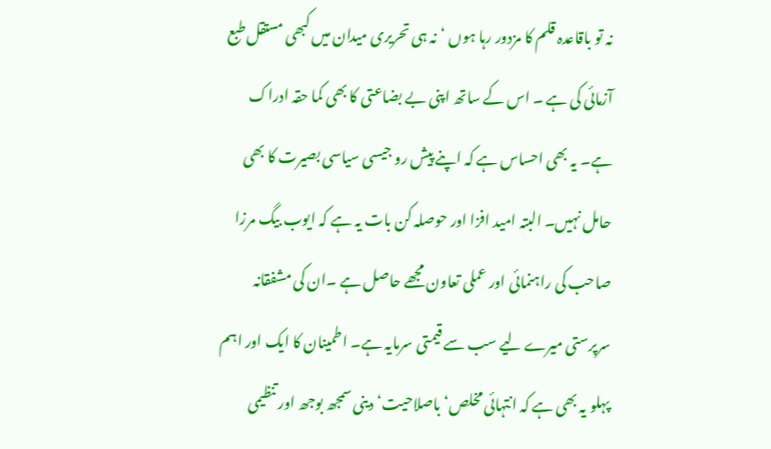نہ تو باقاعدہ قلم کا مزدور رہا ہوں ‘نہ ہی تحریری میدان میں کبھی مستقل طبع آزمائی کی ہے ۔ اس کے ساتھ اپنی بے بضاعتی کا بھی کما حقہ ادراک ہے۔ یہ بھی احساس ہے کہ اپنے پیش رو جیسی سیاسی بصیرت کا بھی حامل نہیں۔ البتہ امید افزا اور حوصلہ کن بات یہ ہے کہ ایوب بیگ مرزا صاحب کی راہنمائی اور عملی تعاون مجھے حاصل ہے ۔ان کی مشفقانہ سرپرستی میرے لیے سب سے قیمتی سرمایہ ہے۔ اطمینان کا ایک اور اہم پہلو یہ بھی ہے کہ انتہائی مخلص‘ باصلاحیت‘ دینی سمجھ بوجھ اور تنظیمی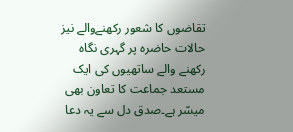تقاضوں کا شعور رکھنےوالے نیز حالات حاضرہ پر گہری نگاہ رکھنے والے ساتھیوں کی ایک مستعد جماعت کا تعاون بھی میسّر ہے۔صدق دل سے یہ دعا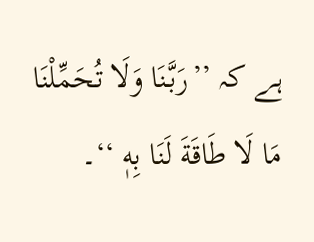ہے کہ ’’رَبَّنَا وَلَا تُحَمِّلْنَا مَا لَا طَاقَةَ لَنَا بِهٖ ‘‘۔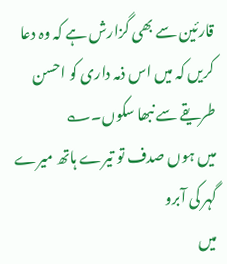قارئین سے بھی گزارش ہے کہ وہ دعا کریں کہ میں اس ذمہ داری کو احسن طریقے سے نبھا سکوں۔؎
میں ہوں صدف تو تیرے ہاتھ میرے گہر کی آبرو
میں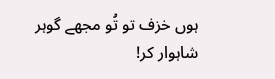ہوں خزف تو تُو مجھے گوہر شاہوار کر!